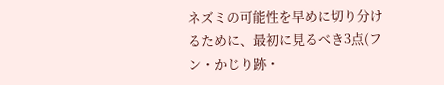ネズミの可能性を早めに切り分けるために、最初に見るべき3点(フン・かじり跡・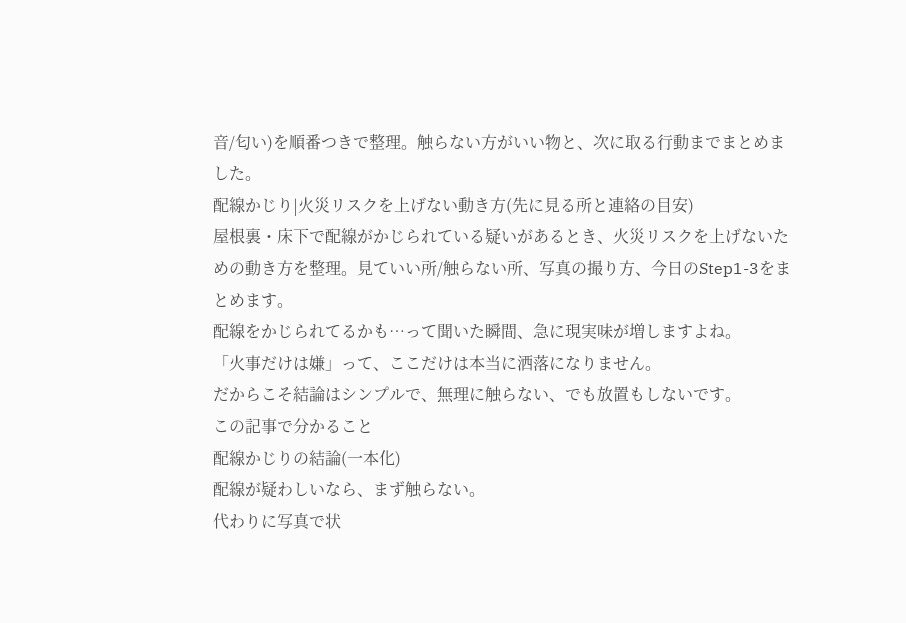音/匂い)を順番つきで整理。触らない方がいい物と、次に取る行動までまとめました。
配線かじり|火災リスクを上げない動き方(先に見る所と連絡の目安)
屋根裏・床下で配線がかじられている疑いがあるとき、火災リスクを上げないための動き方を整理。見ていい所/触らない所、写真の撮り方、今日のStep1-3をまとめます。
配線をかじられてるかも…って聞いた瞬間、急に現実味が増しますよね。
「火事だけは嫌」って、ここだけは本当に洒落になりません。
だからこそ結論はシンプルで、無理に触らない、でも放置もしないです。
この記事で分かること
配線かじりの結論(一本化)
配線が疑わしいなら、まず触らない。
代わりに写真で状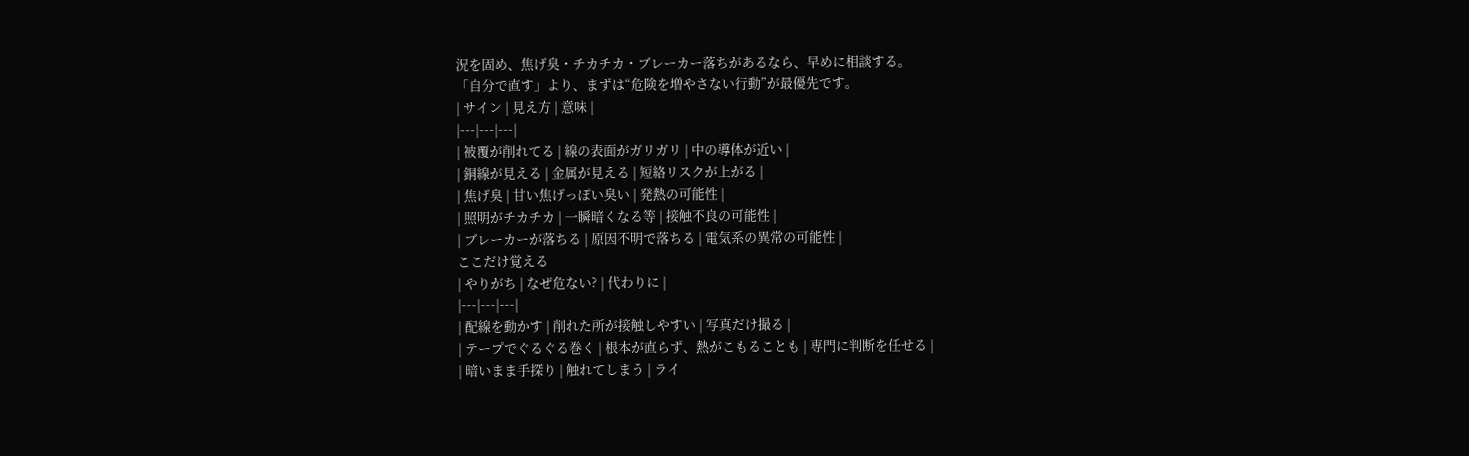況を固め、焦げ臭・チカチカ・ブレーカー落ちがあるなら、早めに相談する。
「自分で直す」より、まずは“危険を増やさない行動”が最優先です。
| サイン | 見え方 | 意味 |
|---|---|---|
| 被覆が削れてる | 線の表面がガリガリ | 中の導体が近い |
| 銅線が見える | 金属が見える | 短絡リスクが上がる |
| 焦げ臭 | 甘い焦げっぽい臭い | 発熱の可能性 |
| 照明がチカチカ | 一瞬暗くなる等 | 接触不良の可能性 |
| ブレーカーが落ちる | 原因不明で落ちる | 電気系の異常の可能性 |
ここだけ覚える
| やりがち | なぜ危ない? | 代わりに |
|---|---|---|
| 配線を動かす | 削れた所が接触しやすい | 写真だけ撮る |
| テープでぐるぐる巻く | 根本が直らず、熱がこもることも | 専門に判断を任せる |
| 暗いまま手探り | 触れてしまう | ライ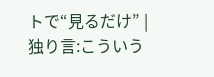トで“見るだけ” |
独り言:こういう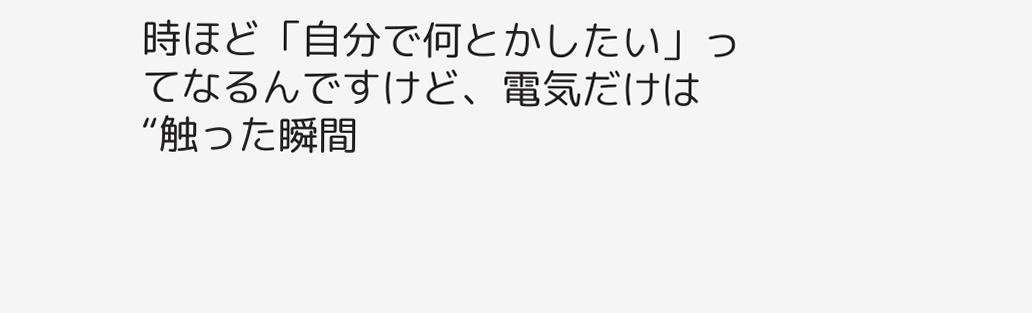時ほど「自分で何とかしたい」ってなるんですけど、電気だけは“触った瞬間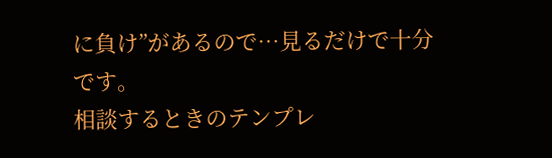に負け”があるので…見るだけで十分です。
相談するときのテンプレ